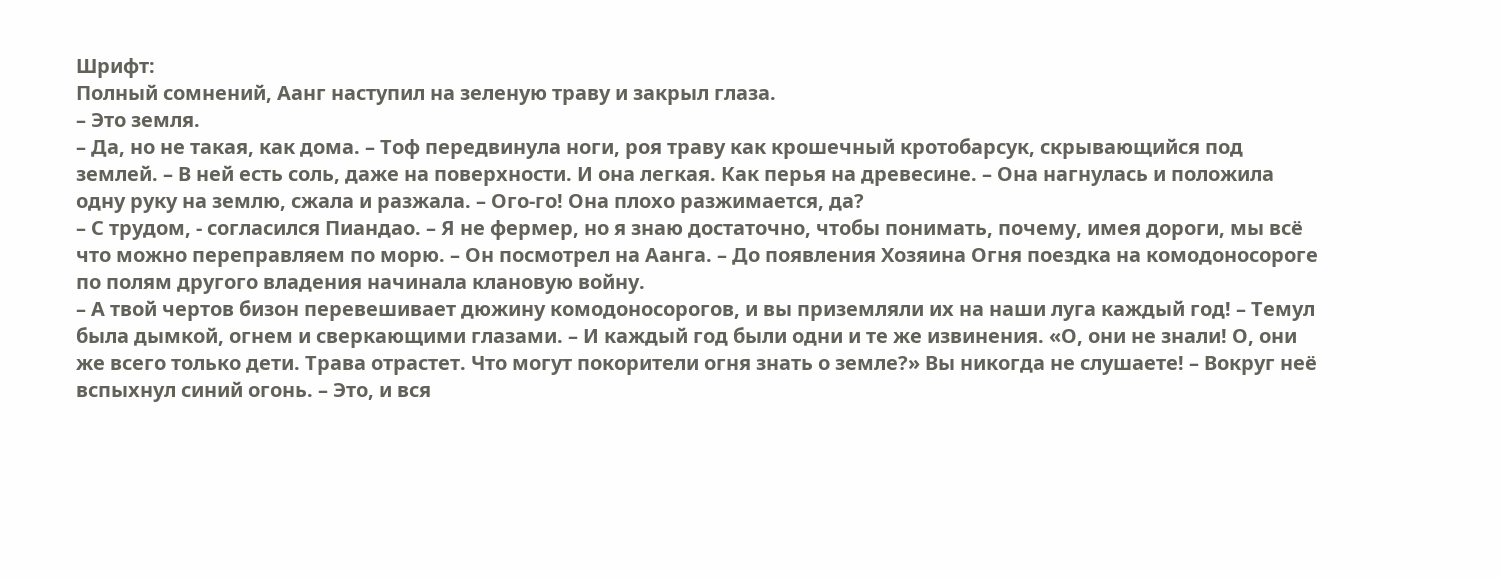Шрифт:
Полный сомнений, Аанг наступил на зеленую траву и закрыл глаза.
– Это земля.
– Да, но не такая, как дома. – Тоф передвинула ноги, роя траву как крошечный кротобарсук, скрывающийся под землей. – В ней есть соль, даже на поверхности. И она легкая. Как перья на древесине. – Она нагнулась и положила одну руку на землю, сжала и разжала. – Ого-го! Она плохо разжимается, да?
– С трудом, - согласился Пиандао. – Я не фермер, но я знаю достаточно, чтобы понимать, почему, имея дороги, мы всё что можно переправляем по морю. – Он посмотрел на Аанга. – До появления Хозяина Огня поездка на комодоносороге по полям другого владения начинала клановую войну.
– А твой чертов бизон перевешивает дюжину комодоносорогов, и вы приземляли их на наши луга каждый год! – Темул была дымкой, огнем и сверкающими глазами. – И каждый год были одни и те же извинения. «О, они не знали! О, они же всего только дети. Трава отрастет. Что могут покорители огня знать о земле?» Вы никогда не слушаете! – Вокруг неё вспыхнул синий огонь. – Это, и вся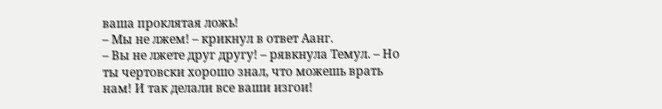ваша проклятая ложь!
– Мы не лжем! – крикнул в ответ Аанг.
– Вы не лжете друг другу! – рявкнула Темул. – Но ты чертовски хорошо знал, что можешь врать нам! И так делали все ваши изгои!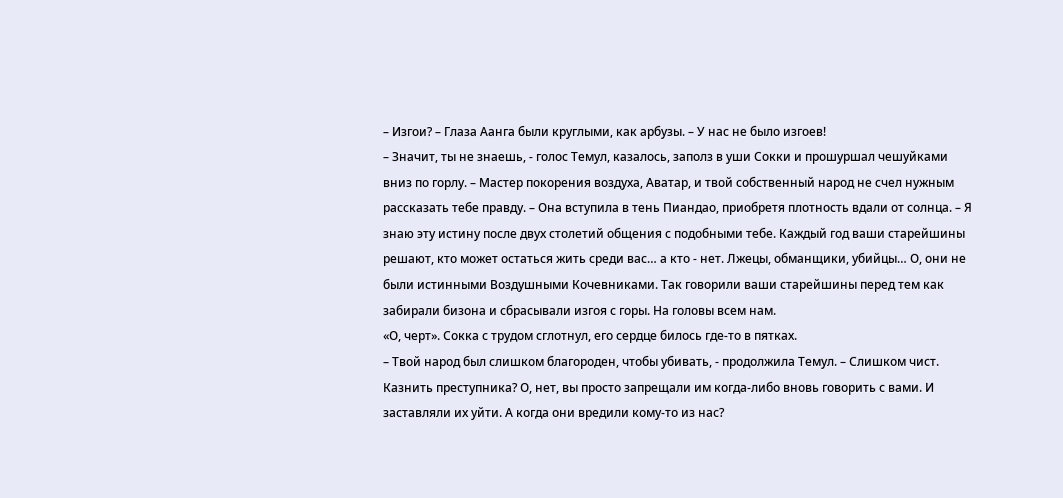– Изгои? – Глаза Аанга были круглыми, как арбузы. – У нас не было изгоев!
– Значит, ты не знаешь, - голос Темул, казалось, заполз в уши Сокки и прошуршал чешуйками вниз по горлу. – Мастер покорения воздуха, Аватар, и твой собственный народ не счел нужным рассказать тебе правду. – Она вступила в тень Пиандао, приобретя плотность вдали от солнца. – Я знаю эту истину после двух столетий общения с подобными тебе. Каждый год ваши старейшины решают, кто может остаться жить среди вас… а кто - нет. Лжецы, обманщики, убийцы… О, они не были истинными Воздушными Кочевниками. Так говорили ваши старейшины перед тем как забирали бизона и сбрасывали изгоя с горы. На головы всем нам.
«О, черт». Сокка с трудом сглотнул, его сердце билось где-то в пятках.
– Твой народ был слишком благороден, чтобы убивать, - продолжила Темул. – Слишком чист. Казнить преступника? О, нет, вы просто запрещали им когда-либо вновь говорить с вами. И заставляли их уйти. А когда они вредили кому-то из нас?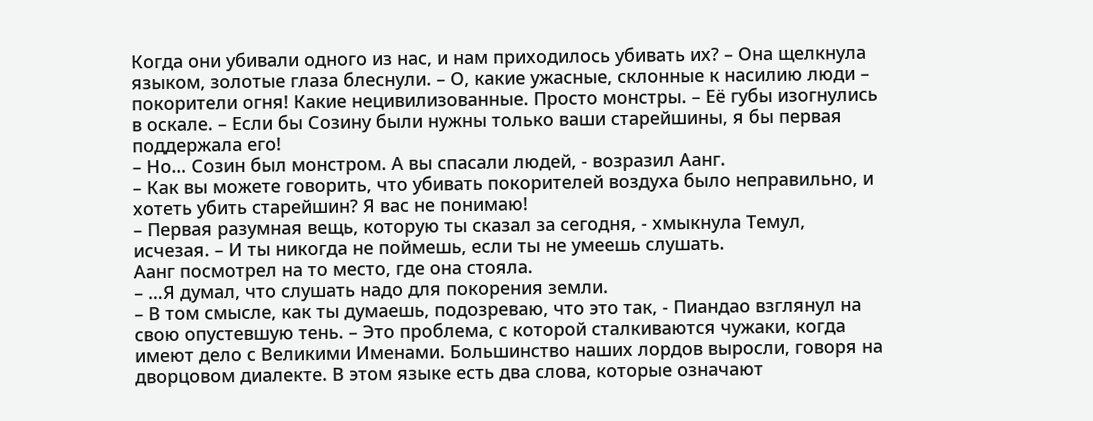Когда они убивали одного из нас, и нам приходилось убивать их? – Она щелкнула языком, золотые глаза блеснули. – О, какие ужасные, склонные к насилию люди – покорители огня! Какие нецивилизованные. Просто монстры. – Её губы изогнулись в оскале. – Если бы Созину были нужны только ваши старейшины, я бы первая поддержала его!
– Но… Созин был монстром. А вы спасали людей, - возразил Аанг.
– Как вы можете говорить, что убивать покорителей воздуха было неправильно, и хотеть убить старейшин? Я вас не понимаю!
– Первая разумная вещь, которую ты сказал за сегодня, - хмыкнула Темул, исчезая. – И ты никогда не поймешь, если ты не умеешь слушать.
Аанг посмотрел на то место, где она стояла.
– …Я думал, что слушать надо для покорения земли.
– В том смысле, как ты думаешь, подозреваю, что это так, - Пиандао взглянул на свою опустевшую тень. – Это проблема, с которой сталкиваются чужаки, когда имеют дело с Великими Именами. Большинство наших лордов выросли, говоря на дворцовом диалекте. В этом языке есть два слова, которые означают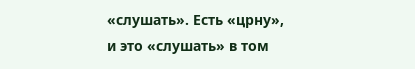«слушать». Есть «црну», и это «слушать» в том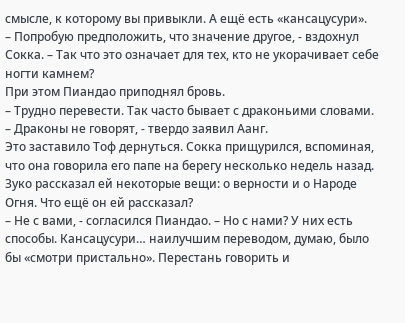смысле, к которому вы привыкли. А ещё есть «кансацусури».
– Попробую предположить, что значение другое, - вздохнул Сокка. – Так что это означает для тех, кто не укорачивает себе ногти камнем?
При этом Пиандао приподнял бровь.
– Трудно перевести. Так часто бывает с драконьими словами.
– Драконы не говорят, - твердо заявил Аанг.
Это заставило Тоф дернуться. Сокка прищурился, вспоминая, что она говорила его папе на берегу несколько недель назад. Зуко рассказал ей некоторые вещи: о верности и о Народе Огня. Что ещё он ей рассказал?
– Не с вами, - согласился Пиандао. – Но с нами? У них есть способы. Кансацусури… наилучшим переводом, думаю, было бы «смотри пристально». Перестань говорить и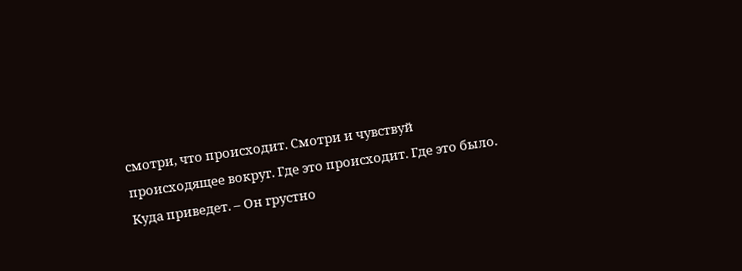смотри, что происходит. Смотри и чувствуй происходящее вокруг. Где это происходит. Где это было. Куда приведет. – Он грустно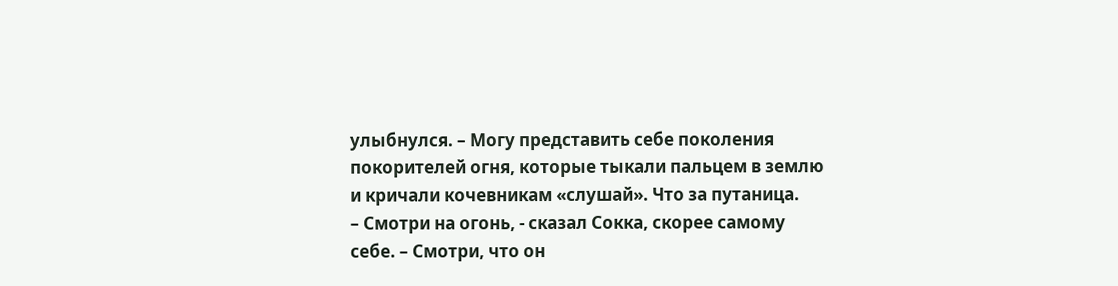улыбнулся. – Могу представить себе поколения покорителей огня, которые тыкали пальцем в землю и кричали кочевникам «слушай». Что за путаница.
– Смотри на огонь, - сказал Сокка, скорее самому себе. – Смотри, что он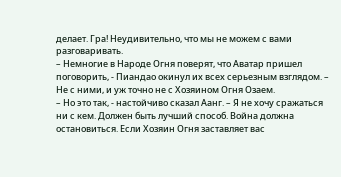делает. Гра! Неудивительно, что мы не можем с вами разговаривать.
– Немногие в Народе Огня поверят, что Аватар пришел поговорить, - Пиандао окинул их всех серьезным взглядом. – Не с ними, и уж точно не с Хозяином Огня Озаем.
– Но это так, - настойчиво сказал Аанг. – Я не хочу сражаться ни с кем. Должен быть лучший способ. Война должна остановиться. Если Хозяин Огня заставляет вас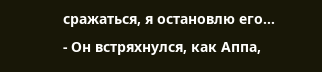сражаться, я остановлю его… - Он встряхнулся, как Аппа,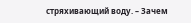стряхивающий воду. – Зачем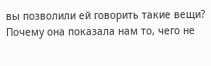вы позволили ей говорить такие вещи? Почему она показала нам то, чего не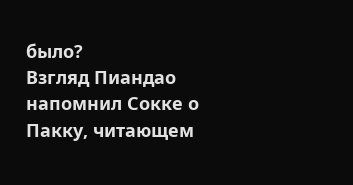было?
Взгляд Пиандао напомнил Сокке о Пакку, читающем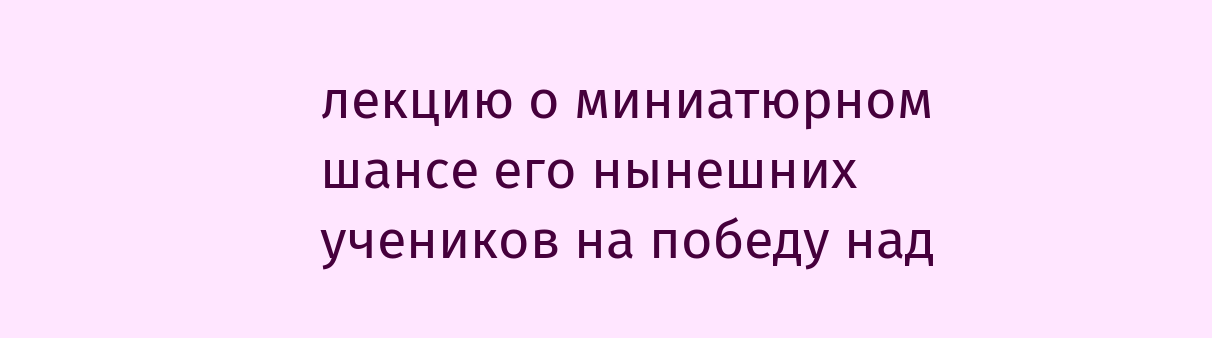лекцию о миниатюрном шансе его нынешних учеников на победу над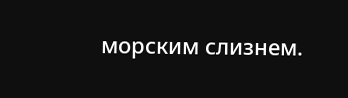морским слизнем.